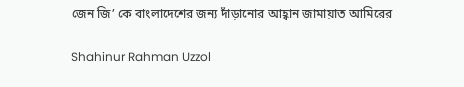জেন জি’ কে বাংলাদেশের জন্য দাঁড়ানোর আহ্বান জামায়াত আমিরের

Shahinur Rahman Uzzol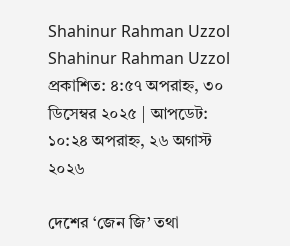Shahinur Rahman Uzzol Shahinur Rahman Uzzol
প্রকাশিত: ৪:৫৭ অপরাহ্ন, ৩০ ডিসেম্বর ২০২৫ | আপডেট: ১০:২৪ অপরাহ্ন, ২৬ অগাস্ট ২০২৬

দেশের ‘জেন জি’ তথা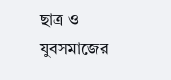ছাত্র ও যুবসমাজের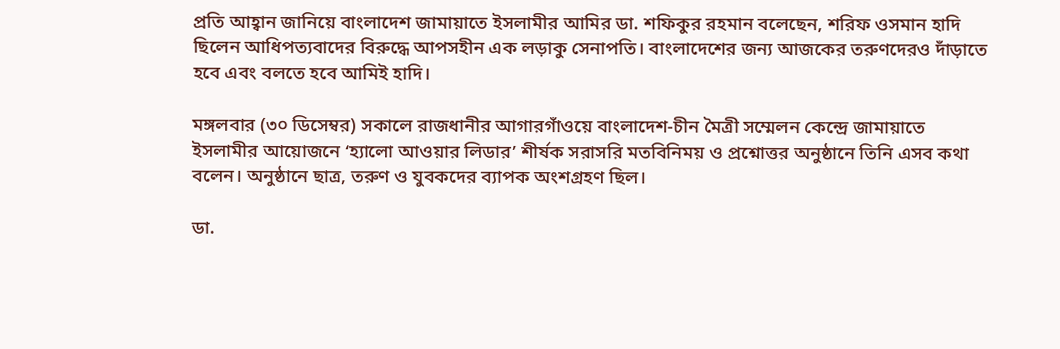প্রতি আহ্বান জানিয়ে বাংলাদেশ জামায়াতে ইসলামীর আমির ডা. শফিকুর রহমান বলেছেন, শরিফ ওসমান হাদি ছিলেন আধিপত্যবাদের বিরুদ্ধে আপসহীন এক লড়াকু সেনাপতি। বাংলাদেশের জন্য আজকের তরুণদেরও দাঁড়াতে হবে এবং বলতে হবে আমিই হাদি।

মঙ্গলবার (৩০ ডিসেম্বর) সকালে রাজধানীর আগারগাঁওয়ে বাংলাদেশ-চীন মৈত্রী সম্মেলন কেন্দ্রে জামায়াতে ইসলামীর আয়োজনে ‘হ্যালো আওয়ার লিডার’ শীর্ষক সরাসরি মতবিনিময় ও প্রশ্নোত্তর অনুষ্ঠানে তিনি এসব কথা বলেন। অনুষ্ঠানে ছাত্র, তরুণ ও যুবকদের ব্যাপক অংশগ্রহণ ছিল।

ডা.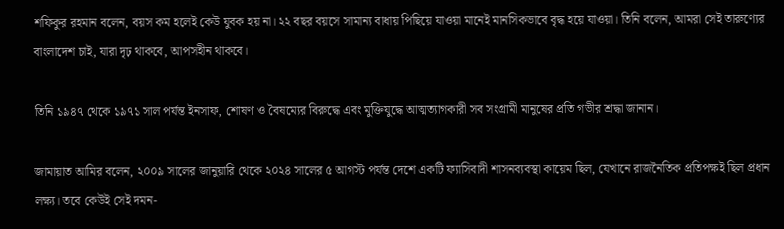শফিকুর রহমান বলেন, বয়স কম হলেই কেউ যুবক হয় না। ২২ বছর বয়সে সামান্য বাধায় পিছিয়ে যাওয়া মানেই মানসিকভাবে বৃদ্ধ হয়ে যাওয়া। তিনি বলেন, আমরা সেই তারুণ্যের বাংলাদেশ চাই, যারা দৃঢ় থাকবে, আপসহীন থাকবে।

তিনি ১৯৪৭ থেকে ১৯৭১ সাল পর্যন্ত ইনসাফ, শোষণ ও বৈষম্যের বিরুদ্ধে এবং মুক্তিযুদ্ধে আত্মত্যাগকারী সব সংগ্রামী মানুষের প্রতি গভীর শ্রদ্ধা জানান।

জামায়াত আমির বলেন, ২০০৯ সালের জানুয়ারি থেকে ২০২৪ সালের ৫ আগস্ট পর্যন্ত দেশে একটি ফ্যাসিবাদী শাসনব্যবস্থা কায়েম ছিল, যেখানে রাজনৈতিক প্রতিপক্ষই ছিল প্রধান লক্ষ্য। তবে কেউই সেই দমন-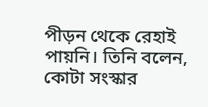পীড়ন থেকে রেহাই পায়নি। তিনি বলেন, কোটা সংস্কার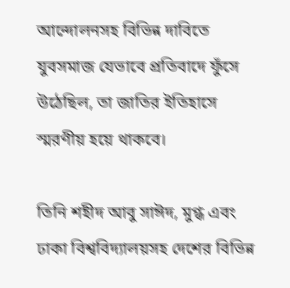আন্দোলনসহ বিভিন্ন দাবিতে যুবসমাজ যেভাবে প্রতিবাদে ফুঁসে উঠেছিল, তা জাতির ইতিহাসে স্মরণীয় হয়ে থাকবে।

তিনি শহীদ আবু সাঈদ, মুগ্ধ এবং ঢাকা বিশ্ববিদ্যালয়সহ দেশের বিভিন্ন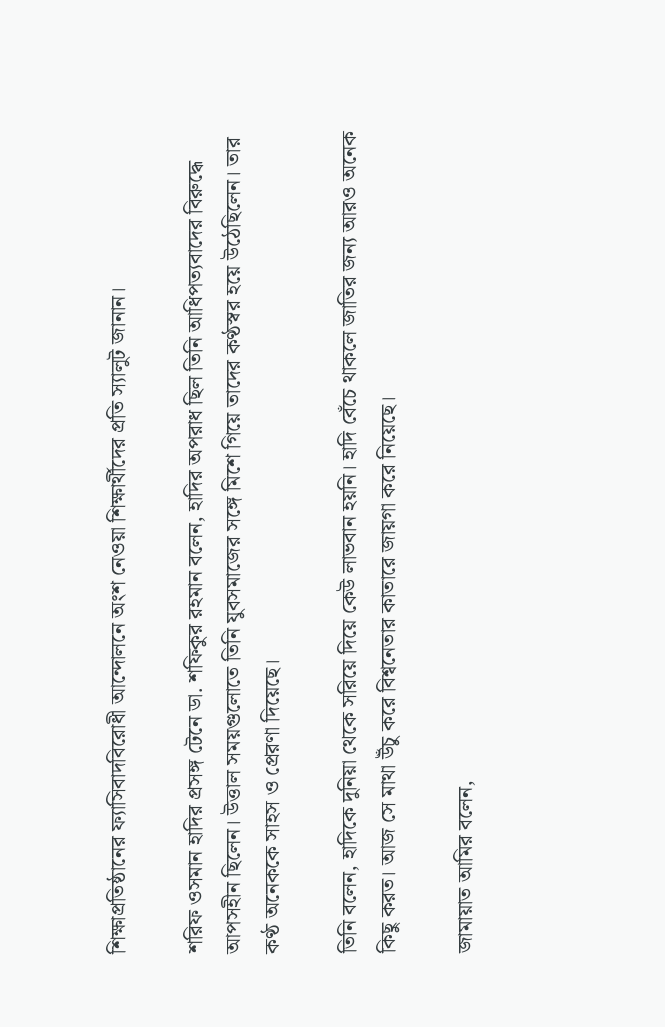শিক্ষাপ্রতিষ্ঠানের ফ্যাসিবাদবিরোধী আন্দোলনে অংশ নেওয়া শিক্ষার্থীদের প্রতি স্যালুট জানান।

শরিফ ওসমান হাদির প্রসঙ্গ টেনে ডা. শফিকুর রহমান বলেন, হাদির অপরাধ ছিল তিনি আধিপত্যবাদের বিরুদ্ধে আপসহীন ছিলেন। উত্তাল সময়গুলোতে তিনি যুবসমাজের সঙ্গে মিশে গিয়ে তাদের কণ্ঠস্বর হয়ে উঠেছিলেন। তার কণ্ঠ অনেককে সাহস ও প্রেরণা দিয়েছে।

তিনি বলেন, হাদিকে দুনিয়া থেকে সরিয়ে দিয়ে কেউ লাভবান হয়নি। হাদি বেঁচে থাকলে জাতির জন্য আরও অনেক কিছু করত। আজ সে মাথা উঁচু করে বিশ্বনেতার কাতারে জায়গা করে নিয়েছে।

জামায়াত আমির বলেন,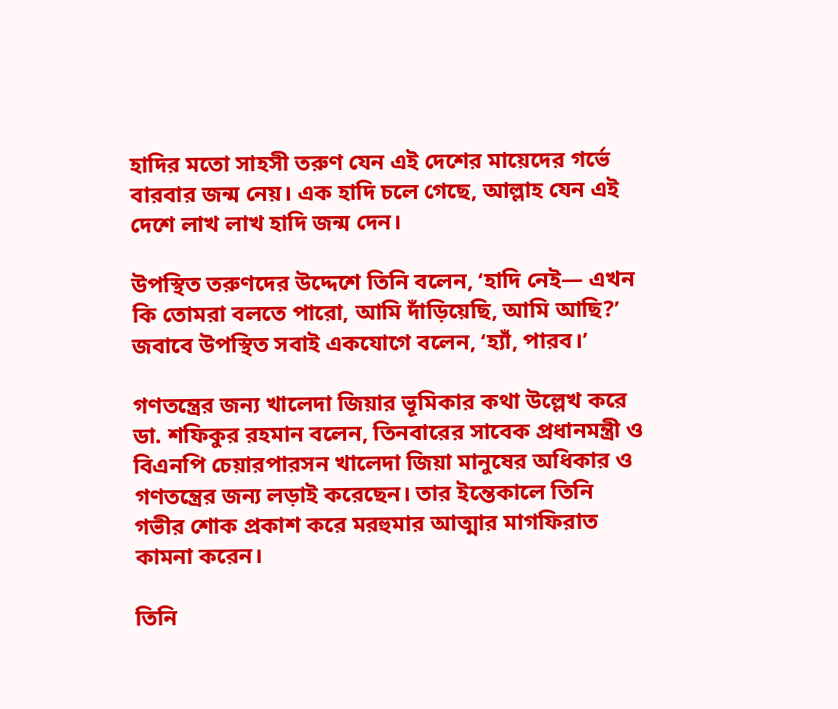হাদির মতো সাহসী তরুণ যেন এই দেশের মায়েদের গর্ভে বারবার জন্ম নেয়। এক হাদি চলে গেছে, আল্লাহ যেন এই দেশে লাখ লাখ হাদি জন্ম দেন।

উপস্থিত তরুণদের উদ্দেশে তিনি বলেন, ‘হাদি নেই— এখন কি তোমরা বলতে পারো, আমি দাঁড়িয়েছি, আমি আছি?’ জবাবে উপস্থিত সবাই একযোগে বলেন, ‘হ্যাঁ, পারব।’

গণতন্ত্রের জন্য খালেদা জিয়ার ভূমিকার কথা উল্লেখ করে ডা. শফিকুর রহমান বলেন, তিনবারের সাবেক প্রধানমন্ত্রী ও বিএনপি চেয়ারপারসন খালেদা জিয়া মানুষের অধিকার ও গণতন্ত্রের জন্য লড়াই করেছেন। তার ইন্তেকালে তিনি গভীর শোক প্রকাশ করে মরহুমার আত্মার মাগফিরাত কামনা করেন।

তিনি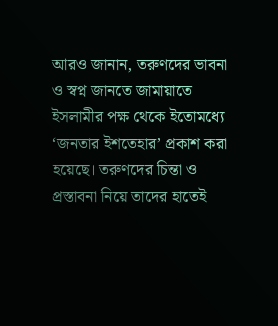আরও জানান, তরুণদের ভাবনা ও স্বপ্ন জানতে জামায়াতে ইসলামীর পক্ষ থেকে ইতোমধ্যে ‘জনতার ইশতেহার’ প্রকাশ করা হয়েছে। তরুণদের চিন্তা ও প্রস্তাবনা নিয়ে তাদের হাতেই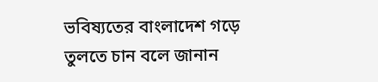ভবিষ্যতের বাংলাদেশ গড়ে তুলতে চান বলে জানান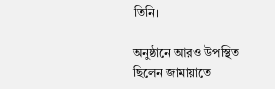তিনি।

অনুষ্ঠানে আরও উপস্থিত ছিলেন জামায়াতে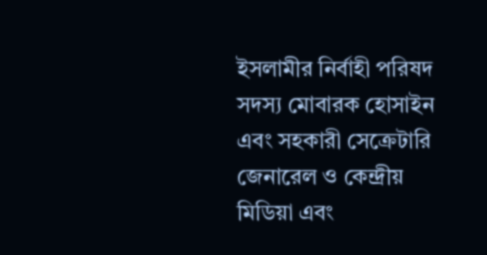ইসলামীর নির্বাহী পরিষদ সদস্য মোবারক হোসাইন এবং সহকারী সেক্রেটারি জেনারেল ও কেন্দ্রীয় মিডিয়া এবং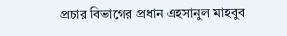প্রচার বিভাগের প্রধান এহসানুল মাহবুব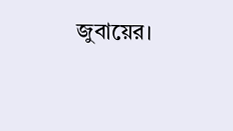জুবায়ের।